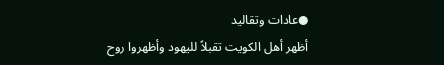●عادات وتقاليد
أظهر أهل الكويت تقبلاً لليهود وأظهروا روح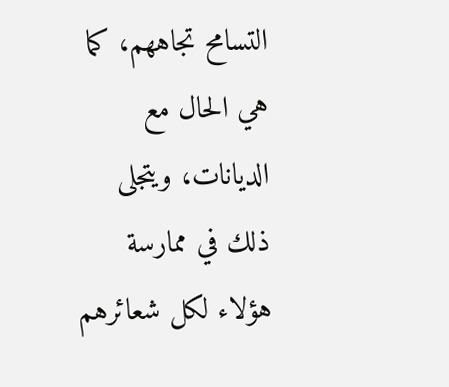التسامح تجاههم، كما هي الحال مع الديانات، ويتجلى ذلك في ممارسة هؤلاء لكل شعائرهم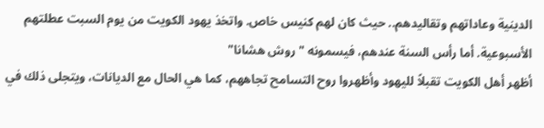الدينية وعاداتهم وتقاليدهم.. حيث كان لهم كنيس خاص. واتخذ يهود الكويت من يوم السبت عطلتهم الأسبوعية. أما رأس السنة عندهم، فيسمونه "روش هشانا"
أظهر أهل الكويت تقبلاً لليهود وأظهروا روح التسامح تجاههم، كما هي الحال مع الديانات، ويتجلى ذلك في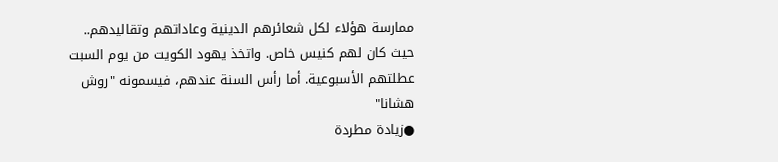ممارسة هؤلاء لكل شعائرهم الدينية وعاداتهم وتقاليدهم.. حيث كان لهم كنيس خاص. واتخذ يهود الكويت من يوم السبت عطلتهم الأسبوعية. أما رأس السنة عندهم، فيسمونه "روش هشانا"
●زيادة مطردة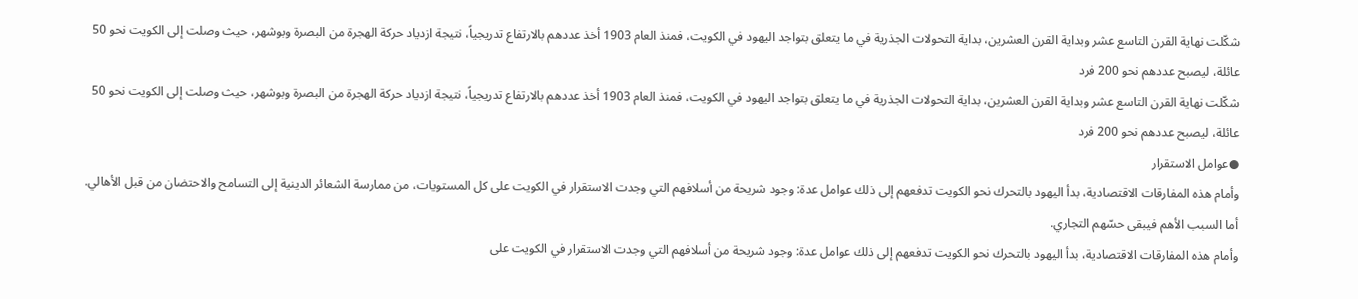شكّلت نهاية القرن التاسع عشر وبداية القرن العشرين، بداية التحولات الجذرية في ما يتعلق بتواجد اليهود في الكويت، فمنذ العام 1903 أخذ عددهم بالارتفاع تدريجياً، نتيجة ازدياد حركة الهجرة من البصرة وبوشهر، حيث وصلت إلى الكويت نحو 50 عائلة، ليصبح عددهم نحو 200 فرد
شكّلت نهاية القرن التاسع عشر وبداية القرن العشرين، بداية التحولات الجذرية في ما يتعلق بتواجد اليهود في الكويت، فمنذ العام 1903 أخذ عددهم بالارتفاع تدريجياً، نتيجة ازدياد حركة الهجرة من البصرة وبوشهر، حيث وصلت إلى الكويت نحو 50 عائلة، ليصبح عددهم نحو 200 فرد
●عوامل الاستقرار
وأمام هذه المفارقات الاقتصادية، بدأ اليهود بالتحرك نحو الكويت تدفعهم إلى ذلك عوامل عدة: وجود شريحة من أسلافهم التي وجدت الاستقرار في الكويت على كل المستويات، من ممارسة الشعائر الدينية إلى التسامح والاحتضان من قبل الأهالي. أما السبب الأهم فيبقى حسّهم التجاري.
وأمام هذه المفارقات الاقتصادية، بدأ اليهود بالتحرك نحو الكويت تدفعهم إلى ذلك عوامل عدة: وجود شريحة من أسلافهم التي وجدت الاستقرار في الكويت على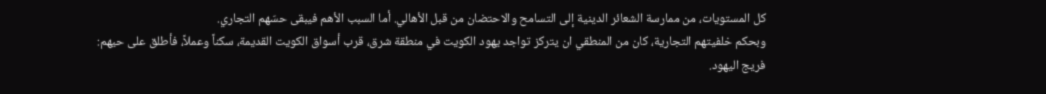كل المستويات، من ممارسة الشعائر الدينية إلى التسامح والاحتضان من قبل الأهالي. أما السبب الأهم فيبقى حسّهم التجاري.
وبحكم خلفيتهم التجارية، كان من المنطقي ان يتركز تواجد يهود الكويت في منطقة شرق، قرب أسواق الكويت القديمة، سكناً وعملاً، فأطلق على حيهم: فريج اليهود.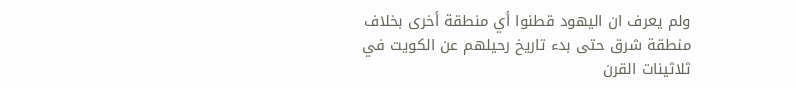ولم يعرف ان اليهود قطنوا أي منطقة أخرى بخلاف منطقة شرق حتى بدء تاريخ رحيلهم عن الكويت في ثلاثينات القرن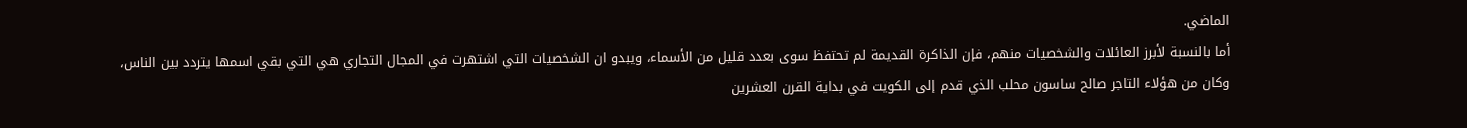الماضي.
أما بالنسبة لأبرز العائلات والشخصيات منهم، فإن الذاكرة القديمة لم تحتفظ سوى بعدد قليل من الأسماء، ويبدو ان الشخصيات التي اشتهرت في المجال التجاري هي التي بقي اسمها يتردد بين الناس، وكان من هؤلاء التاجر صالح ساسون محلب الذي قدم إلى الكويت في بداية القرن العشرين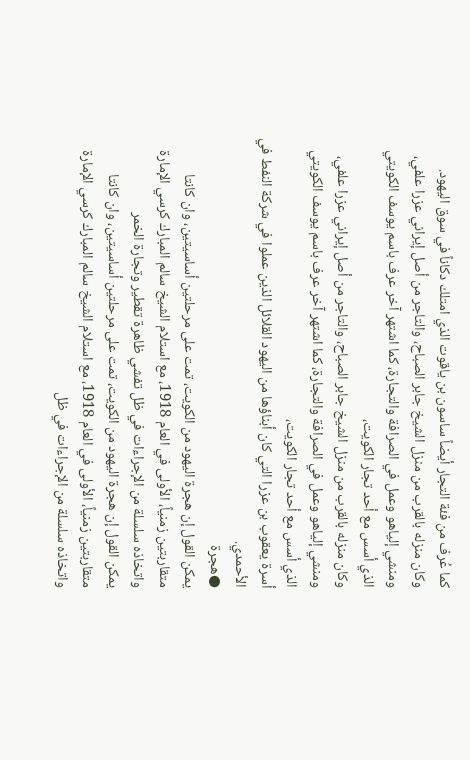كما عُرف من فئة التجار أيضاً ساسون بن ياقوت الذي امتلك دكاناً في سوق اليهود.
وكان منزله بالقرب من منزل الشيخ جابر الصباح، والتاجر من أصل إيراني عزرا علفي، ومنشي إلياهو وعمل في الصرافة والتجارة، كما اشتهر آخر عرف باسم يوسف الكويتي الذي أسس مع أحد تجار الكويت،
وكان منزله بالقرب من منزل الشيخ جابر الصباح، والتاجر من أصل إيراني عزرا علفي، ومنشي إلياهو وعمل في الصرافة والتجارة، كما اشتهر آخر عرف باسم يوسف الكويتي الذي أسس مع أحد تجار الكويت،
أسرة يعقوب بن عزرا التي كان أبناؤها من اليهود القلائل الذين عملوا في شركة النفط في الأحمدي.
●هجرة
يمكن القول إن هجرة اليهود من الكويت، تمت على مرحلتين أساسيتين، وان كانتا متقاربتين زمنياً، الأولى في العام 1918، مع استلام الشيخ سالم المبارك كرسي الإمارة واتخاذه سلسلة من الإجراءات في ظل تفشي ظاهرة تقطير وتجارة الخمر
يمكن القول إن هجرة اليهود من الكويت، تمت على مرحلتين أساسيتين، وان كانتا متقاربتين زمنياً، الأولى في العام 1918، مع استلام الشيخ سالم المبارك كرسي الإمارة واتخاذه سلسلة من الإجراءات في ظل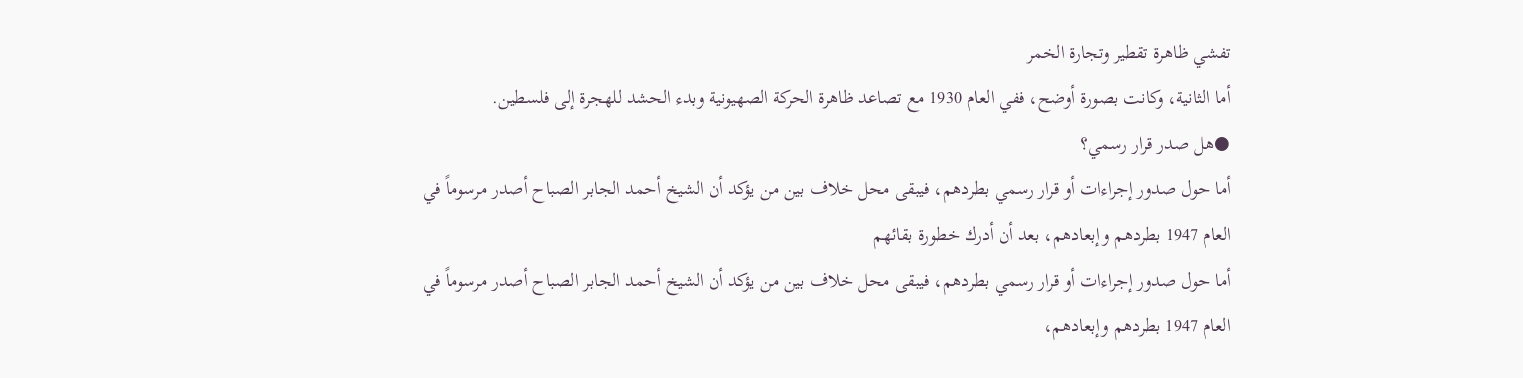تفشي ظاهرة تقطير وتجارة الخمر
أما الثانية، وكانت بصورة أوضح، ففي العام 1930 مع تصاعد ظاهرة الحركة الصهيونية وبدء الحشد للهجرة إلى فلسطين.
●هل صدر قرار رسمي؟
أما حول صدور إجراءات أو قرار رسمي بطردهم، فيبقى محل خلاف بين من يؤكد أن الشيخ أحمد الجابر الصباح أصدر مرسوماً في العام 1947 بطردهم وإبعادهم، بعد أن أدرك خطورة بقائهم
أما حول صدور إجراءات أو قرار رسمي بطردهم، فيبقى محل خلاف بين من يؤكد أن الشيخ أحمد الجابر الصباح أصدر مرسوماً في العام 1947 بطردهم وإبعادهم،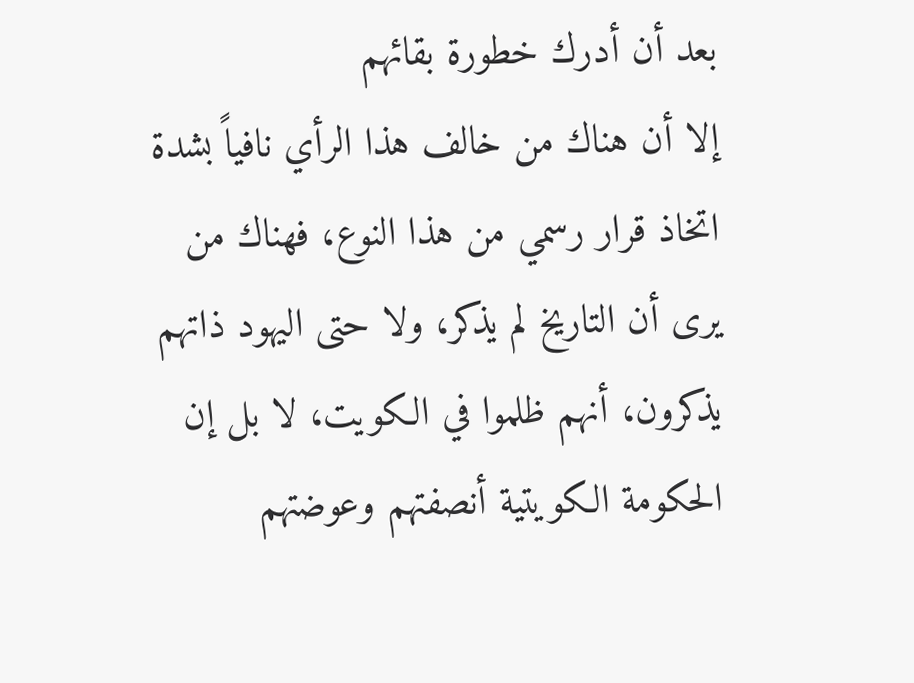بعد أن أدرك خطورة بقائهم
إلا أن هناك من خالف هذا الرأي نافياً بشدة اتخاذ قرار رسمي من هذا النوع، فهناك من يرى أن التاريخ لم يذكر، ولا حتى اليهود ذاتهم يذكرون، أنهم ظلموا في الكويت، لا بل إن الحكومة الكويتية أنصفتهم وعوضتهم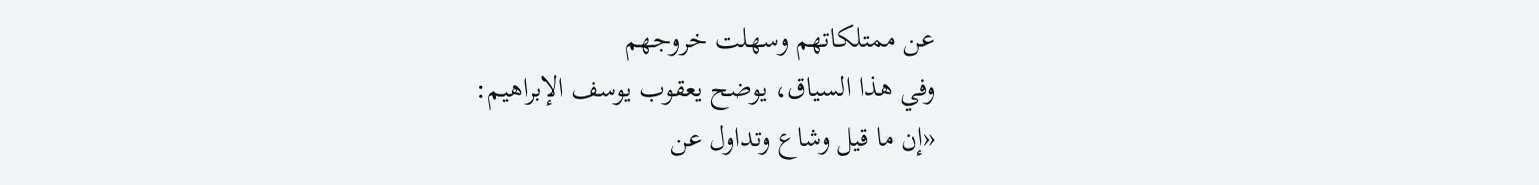عن ممتلكاتهم وسهلت خروجهم
وفي هذا السياق، يوضح يعقوب يوسف الإبراهيم:
«إن ما قيل وشاع وتداول عن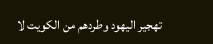تهجير اليهود وطردهم من الكويت لا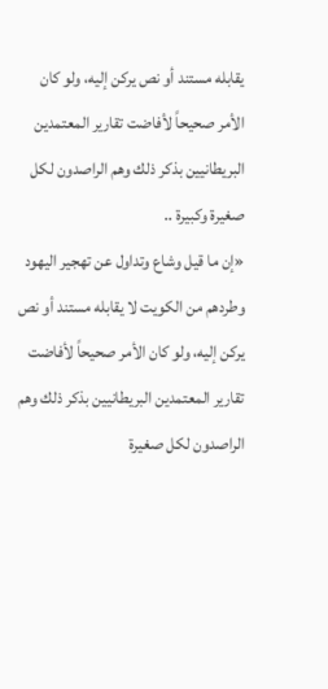يقابله مستند أو نص يركن إليه، ولو كان الأمر صحيحاً لأفاضت تقارير المعتمدين البريطانيين بذكر ذلك وهم الراصدون لكل صغيرة وكبيرة ..
«إن ما قيل وشاع وتداول عن تهجير اليهود وطردهم من الكويت لا يقابله مستند أو نص يركن إليه، ولو كان الأمر صحيحاً لأفاضت تقارير المعتمدين البريطانيين بذكر ذلك وهم الراصدون لكل صغيرة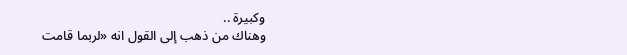وكبيرة ..
وهناك من ذهب إلى القول انه «لربما قامت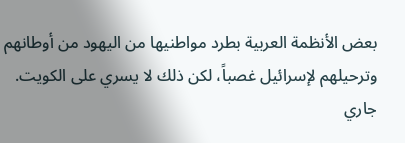بعض الأنظمة العربية بطرد مواطنيها من اليهود من أوطانهم وترحيلهم لإسرائيل غصباً، لكن ذلك لا يسري على الكويت.
جاري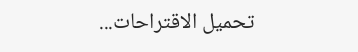تحميل الاقتراحات...